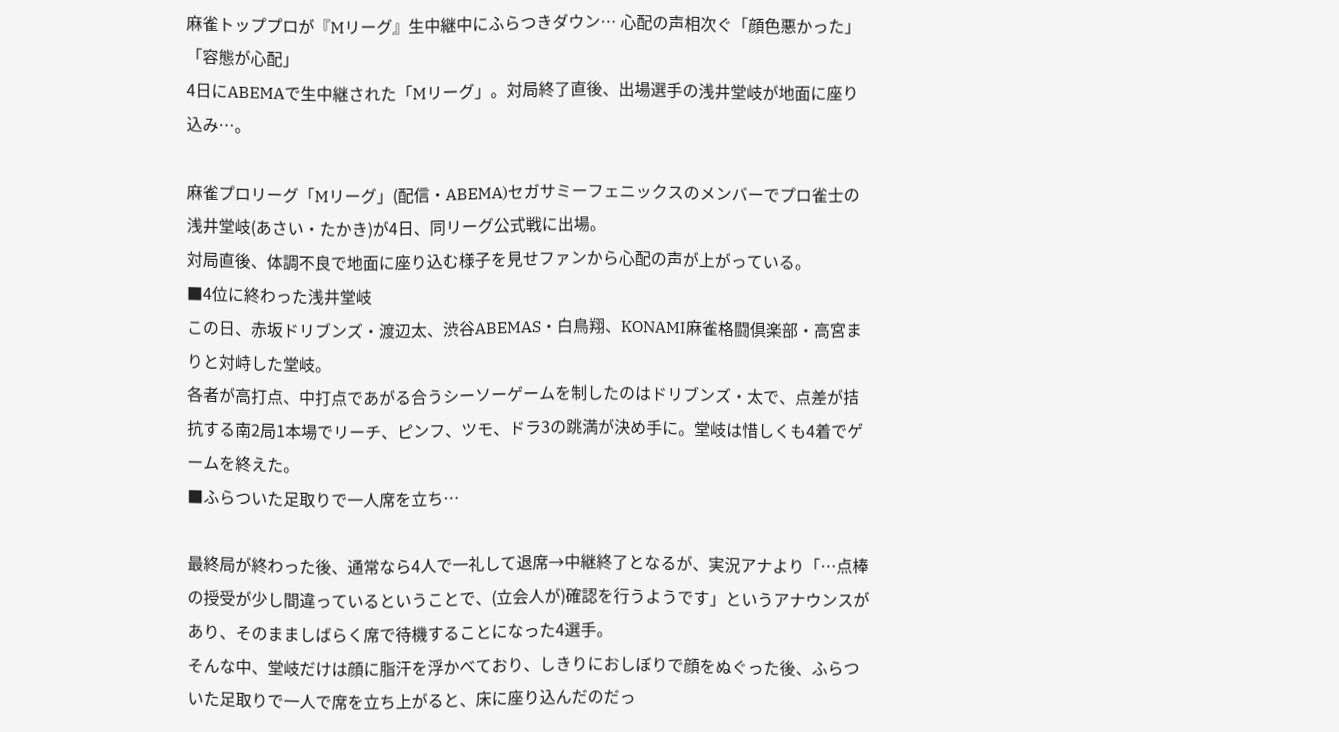麻雀トッププロが『Mリーグ』生中継中にふらつきダウン… 心配の声相次ぐ「顔色悪かった」「容態が心配」
4日にABEMAで生中継された「Mリーグ」。対局終了直後、出場選手の浅井堂岐が地面に座り込み…。

麻雀プロリーグ「Mリーグ」(配信・ABEMA)セガサミーフェニックスのメンバーでプロ雀士の浅井堂岐(あさい・たかき)が4日、同リーグ公式戦に出場。
対局直後、体調不良で地面に座り込む様子を見せファンから心配の声が上がっている。
■4位に終わった浅井堂岐
この日、赤坂ドリブンズ・渡辺太、渋谷ABEMAS・白鳥翔、KONAMI麻雀格闘倶楽部・高宮まりと対峙した堂岐。
各者が高打点、中打点であがる合うシーソーゲームを制したのはドリブンズ・太で、点差が拮抗する南2局1本場でリーチ、ピンフ、ツモ、ドラ3の跳満が決め手に。堂岐は惜しくも4着でゲームを終えた。
■ふらついた足取りで一人席を立ち…

最終局が終わった後、通常なら4人で一礼して退席→中継終了となるが、実況アナより「…点棒の授受が少し間違っているということで、(立会人が)確認を行うようです」というアナウンスがあり、そのまましばらく席で待機することになった4選手。
そんな中、堂岐だけは顔に脂汗を浮かべており、しきりにおしぼりで顔をぬぐった後、ふらついた足取りで一人で席を立ち上がると、床に座り込んだのだっ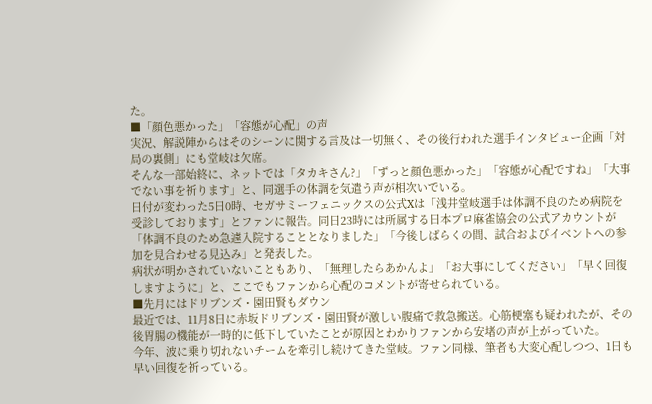た。
■「顔色悪かった」「容態が心配」の声
実況、解説陣からはそのシーンに関する言及は一切無く、その後行われた選手インタビュー企画「対局の裏側」にも堂岐は欠席。
そんな一部始終に、ネットでは「タカキさん?」「ずっと顔色悪かった」「容態が心配ですね」「大事でない事を祈ります」と、同選手の体調を気遣う声が相次いでいる。
日付が変わった5日0時、セガサミーフェニックスの公式Xは「浅井堂岐選手は体調不良のため病院を受診しております」とファンに報告。同日23時には所属する日本プロ麻雀協会の公式アカウントが「体調不良のため急遽入院することとなりました」「今後しばらくの間、試合およびイベントへの参加を見合わせる見込み」と発表した。
病状が明かされていないこともあり、「無理したらあかんよ」「お大事にしてください」「早く回復しますように」と、ここでもファンから心配のコメントが寄せられている。
■先月にはドリブンズ・園田賢もダウン
最近では、11月8日に赤坂ドリブンズ・園田賢が激しい腹痛で救急搬送。心筋梗塞も疑われたが、その後胃腸の機能が一時的に低下していたことが原因とわかりファンから安堵の声が上がっていた。
今年、波に乗り切れないチームを牽引し続けてきた堂岐。ファン同様、筆者も大変心配しつつ、1日も早い回復を祈っている。